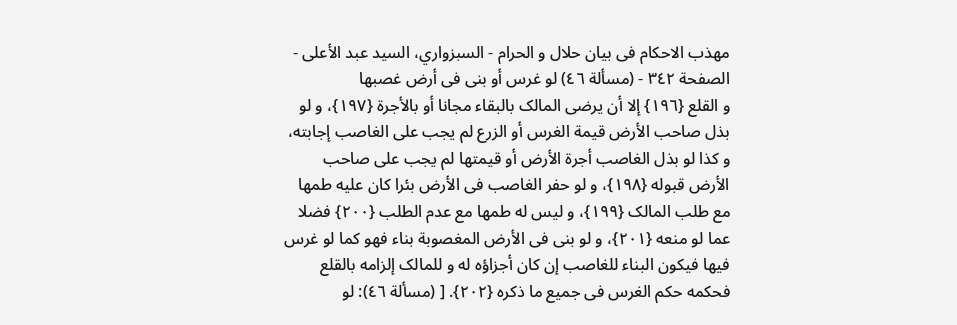مهذب الاحکام فی بیان حلال و الحرام - السبزواري، السيد عبد الأعلى - الصفحة ٣٤٢ - (مسألة ٤٦) لو غرس أو بنی فی أرض غصبها
و القلع {١٩٦} إلا أن یرضی المالک بالبقاء مجانا أو بالأجرة {١٩٧}، و لو بذل صاحب الأرض قیمة الغرس أو الزرع لم یجب علی الغاصب إجابته، و کذا لو بذل الغاصب أجرة الأرض أو قیمتها لم یجب علی صاحب الأرض قبوله {١٩٨}، و لو حفر الغاصب فی الأرض بئرا کان علیه طمها مع طلب المالک {١٩٩}، و لیس له طمها مع عدم الطلب {٢٠٠} فضلا عما لو منعه {٢٠١}، و لو بنی فی الأرض المغصوبة بناء فهو کما لو غرس فیها فیکون البناء للغاصب إن کان أجزاؤه له و للمالک إلزامه بالقلع فحکمه حکم الغرس فی جمیع ما ذکره {٢٠٢}. [ (مسألة ٤٦): لو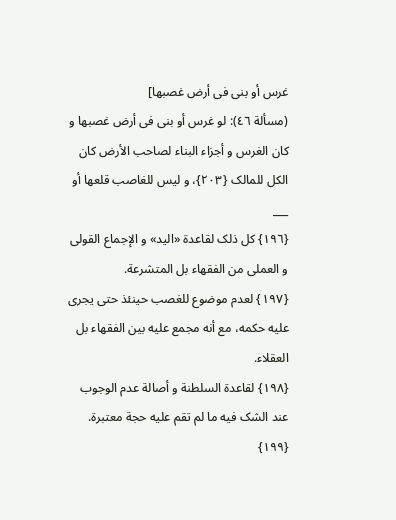غرس أو بنی فی أرض غصبها]
(مسألة ٤٦): لو غرس أو بنی فی أرض غصبها و کان الغرس و أجزاء البناء لصاحب الأرض کان الکل للمالک {٢٠٣}، و لیس للغاصب قلعها أو
___
{١٩٦} کل ذلک لقاعدة «الید» و الإجماع القولی و العملی من الفقهاء بل المتشرعة.
{١٩٧} لعدم موضوع للغصب حینئذ حتی یجری علیه حکمه، مع أنه مجمع علیه بین الفقهاء بل العقلاء.
{١٩٨} لقاعدة السلطنة و أصالة عدم الوجوب عند الشک فیه ما لم تقم علیه حجة معتبرة.
{١٩٩}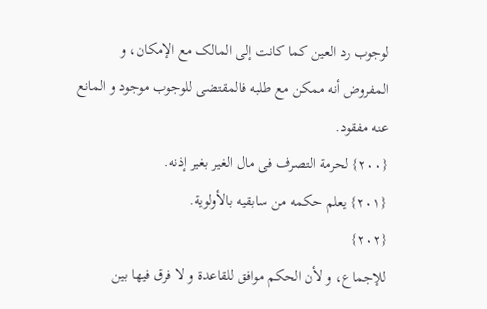لوجوب رد العین کما کانت إلی المالک مع الإمکان، و المفروض أنه ممکن مع طلبه فالمقتضی للوجوب موجود و المانع عنه مفقود.
{٢٠٠} لحرمة التصرف فی مال الغیر بغیر إذنه.
{٢٠١} یعلم حکمه من سابقیه بالأولویة.
{٢٠٢}
للإجماع، و لأن الحکم موافق للقاعدة و لا فرق فیها بین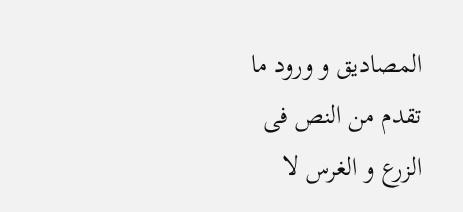المصادیق و ورود ما
تقدم من النص فی الزرع و الغرس لا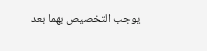یوجب التخصیص بهما بعد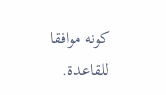کونه موافقا
للقاعدة.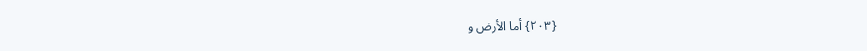{٢٠٣} أما الأرض و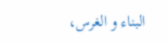البناء و الغرس،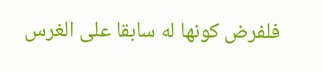فلفرض کونها له سابقا علی الغرس